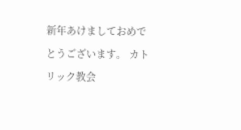新年あけましておめでとうございます。 カトリック教会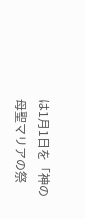は1月1日を「神の母聖マリアの祭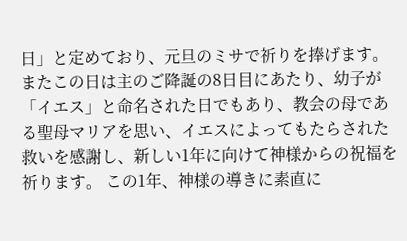日」と定めており、元旦のミサで祈りを捧げます。またこの日は主のご降誕の8日目にあたり、幼子が「イエス」と命名された日でもあり、教会の母である聖母マリアを思い、イエスによってもたらされた救いを感謝し、新しい1年に向けて神様からの祝福を祈ります。 この1年、神様の導きに素直に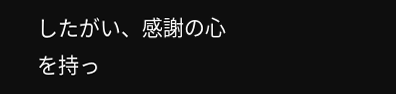したがい、感謝の心を持っ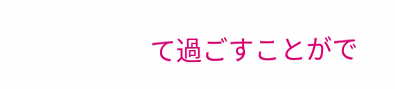て過ごすことがで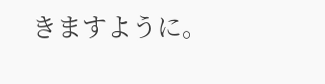きますように。